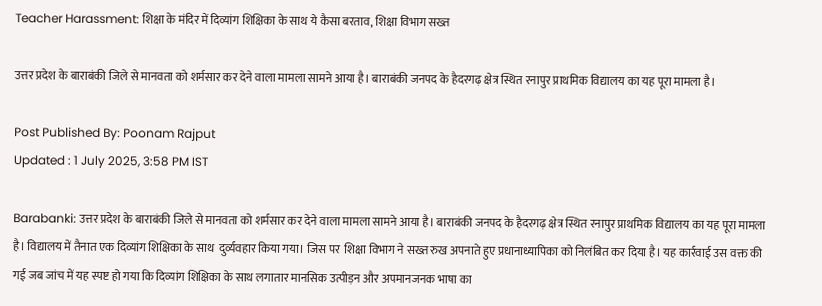Teacher Harassment: शिक्षा के मंदिर में दिव्यांग शिक्षिका के साथ ये कैसा बरताव, शिक्षा विभाग सख्त

उत्तर प्रदेश के बाराबंकी जिले से मानवता को शर्मसार कर देने वाला मामला सामने आया है। बाराबंकी जनपद के हैदरगढ़ क्षेत्र स्थित रनापुर प्राथमिक विद्यालय का यह पूरा मामला है।

Post Published By: Poonam Rajput
Updated : 1 July 2025, 3:58 PM IST

Barabanki: उत्तर प्रदेश के बाराबंकी जिले से मानवता को शर्मसार कर देने वाला मामला सामने आया है। बाराबंकी जनपद के हैदरगढ़ क्षेत्र स्थित रनापुर प्राथमिक विद्यालय का यह पूरा मामला है। विद्यालय में तैनात एक दिव्यांग शिक्षिका के साथ  दुर्व्यवहार किया गया। जिस पर  शिक्षा विभाग ने सख्त रुख अपनाते हुए प्रधानाध्यापिका को निलंबित कर दिया है। यह कार्रवाई उस वक्त की गई जब जांच में यह स्पष्ट हो गया कि दिव्यांग शिक्षिका के साथ लगातार मानसिक उत्पीड़न और अपमानजनक भाषा का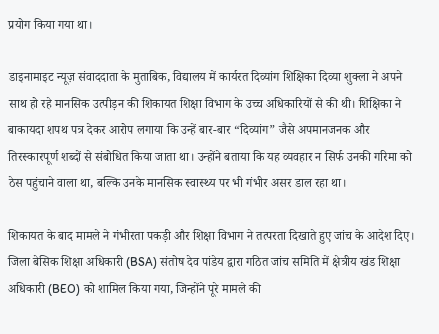प्रयोग किया गया था।

डाइनामाइट न्यूज़ संवाददाता के मुताबिक, विद्यालय में कार्यरत दिव्यांग शिक्षिका दिव्या शुक्ला ने अपने साथ हो रहे मानसिक उत्पीड़न की शिकायत शिक्षा विभाग के उच्च अधिकारियों से की थी। शिक्षिका ने बाकायदा शपथ पत्र देकर आरोप लगाया कि उन्हें बार-बार “दिव्यांग” जैसे अपमानजनक और तिरस्कारपूर्ण शब्दों से संबोधित किया जाता था। उन्होंने बताया कि यह व्यवहार न सिर्फ उनकी गरिमा को ठेस पहुंचाने वाला था, बल्कि उनके मानसिक स्वास्थ्य पर भी गंभीर असर डाल रहा था।

शिकायत के बाद मामले ने गंभीरता पकड़ी और शिक्षा विभाग ने तत्परता दिखाते हुए जांच के आदेश दिए। जिला बेसिक शिक्षा अधिकारी (BSA) संतोष देव पांडेय द्वारा गठित जांच समिति में क्षेत्रीय खंड शिक्षा अधिकारी (BEO) को शामिल किया गया, जिन्होंने पूरे मामले की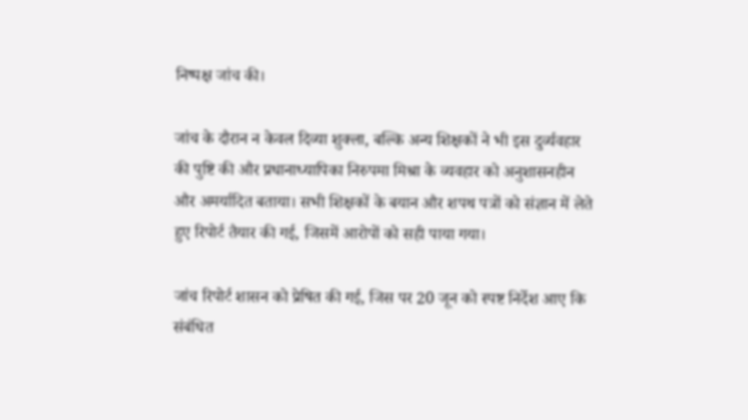निष्पक्ष जांच की।

जांच के दौरान न केवल दिव्या शुक्ला, बल्कि अन्य शिक्षकों ने भी इस दुर्व्यवहार की पुष्टि की और प्रधानाध्यापिका निरुपमा मिश्रा के व्यवहार को अनुशासनहीन और अमर्यादित बताया। सभी शिक्षकों के बयान और शपथ पत्रों को संज्ञान में लेते हुए रिपोर्ट तैयार की गई, जिसमें आरोपों को सही पाया गया।

जांच रिपोर्ट शासन को प्रेषित की गई, जिस पर 20 जून को स्पष्ट निर्देश आए कि संबंधित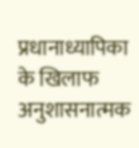प्रधानाध्यापिका के खिलाफ अनुशासनात्मक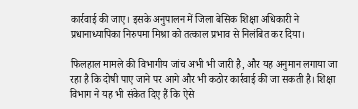कार्रवाई की जाए। इसके अनुपालन में जिला बेसिक शिक्षा अधिकारी ने प्रधानाध्यापिका निरुपमा मिश्रा को तत्काल प्रभाव से निलंबित कर दिया।

फिलहाल मामले की विभागीय जांच अभी भी जारी है, और यह अनुमान लगाया जा रहा है कि दोषी पाए जाने पर आगे और भी कठोर कार्रवाई की जा सकती है। शिक्षा विभाग ने यह भी संकेत दिए हैं कि ऐसे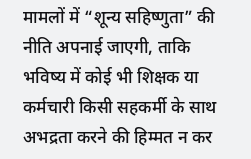मामलों में “शून्य सहिष्णुता” की नीति अपनाई जाएगी, ताकि भविष्य में कोई भी शिक्षक या कर्मचारी किसी सहकर्मी के साथ अभद्रता करने की हिम्मत न कर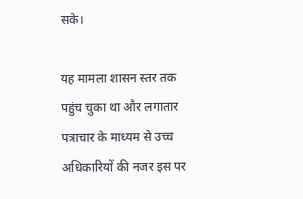सके।

यह मामला शासन स्तर तक पहुंच चुका था और लगातार पत्राचार के माध्यम से उच्च अधिकारियों की नजर इस पर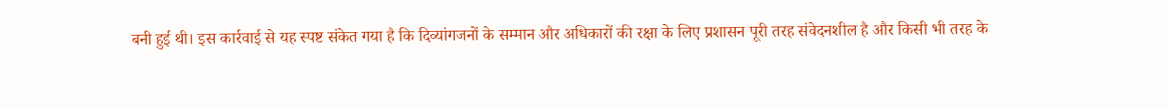बनी हुई थी। इस कार्रवाई से यह स्पष्ट संकेत गया है कि दिव्यांगजनों के सम्मान और अधिकारों की रक्षा के लिए प्रशासन पूरी तरह संवेदनशील है और किसी भी तरह के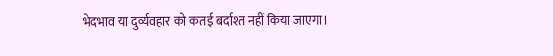भेदभाव या दुर्व्यवहार को कतई बर्दाश्त नहीं किया जाएगा।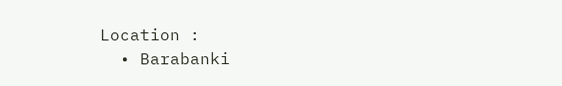Location :
  • Barabanki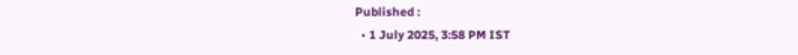Published :
  • 1 July 2025, 3:58 PM IST